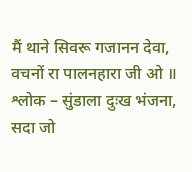मैं थाने सिवरू गजानन देवा,
वचनों रा पालनहारा जी ओ ॥
श्लोक – सुंडाला दुःख भंजना,
सदा जो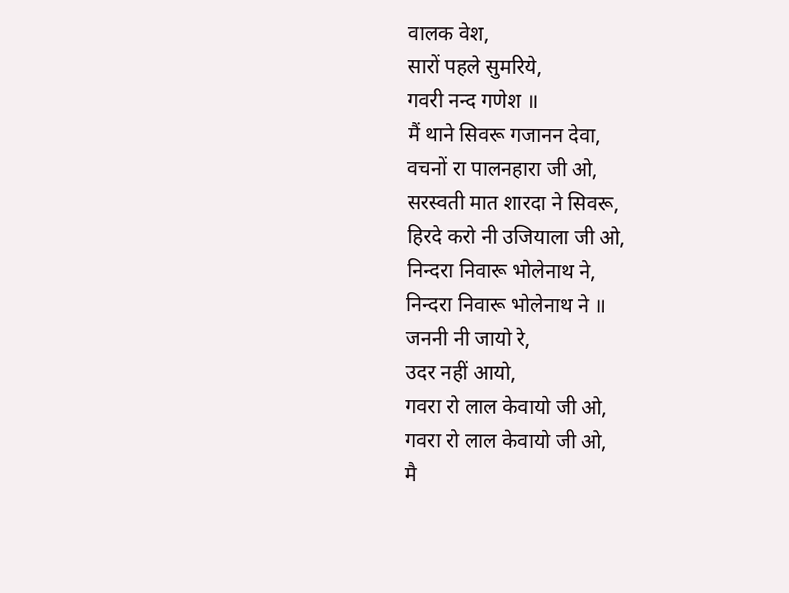वालक वेश,
सारों पहले सुमरिये,
गवरी नन्द गणेश ॥
मैं थाने सिवरू गजानन देवा,
वचनों रा पालनहारा जी ओ,
सरस्वती मात शारदा ने सिवरू,
हिरदे करो नी उजियाला जी ओ,
निन्दरा निवारू भोलेनाथ ने,
निन्दरा निवारू भोलेनाथ ने ॥
जननी नी जायो रे,
उदर नहीं आयो,
गवरा रो लाल केवायो जी ओ,
गवरा रो लाल केवायो जी ओ,
मै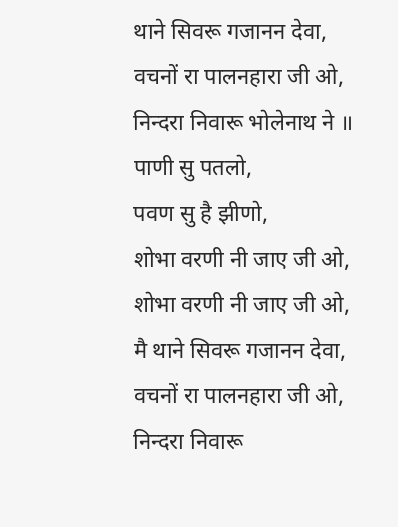थाने सिवरू गजानन देवा,
वचनों रा पालनहारा जी ओ,
निन्दरा निवारू भोलेनाथ ने ॥
पाणी सु पतलो,
पवण सु है झीणो,
शोभा वरणी नी जाए जी ओ,
शोभा वरणी नी जाए जी ओ,
मै थाने सिवरू गजानन देवा,
वचनों रा पालनहारा जी ओ,
निन्दरा निवारू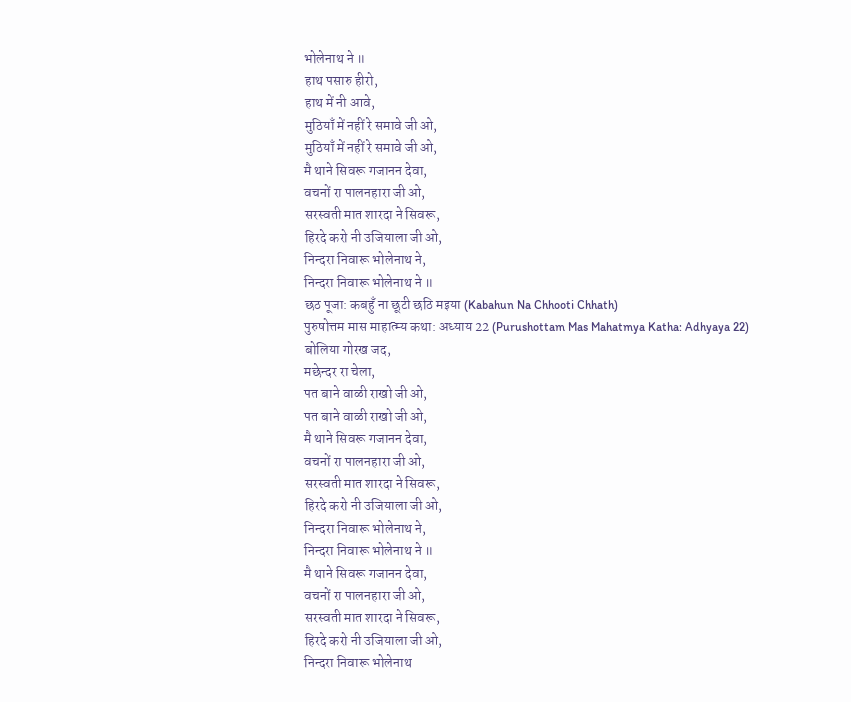भोलेनाथ ने ॥
हाथ पसारु हीरो,
हाथ में नी आवे,
मुठियाँ में नहीं रे समावे जी ओ,
मुठियाँ में नहीं रे समावे जी ओ,
मै थाने सिवरू गजानन देवा,
वचनों रा पालनहारा जी ओ,
सरस्वती मात शारदा ने सिवरू,
हिरदे करो नी उजियाला जी ओ,
निन्दरा निवारू भोलेनाथ ने,
निन्दरा निवारू भोलेनाथ ने ॥
छठ पूजा: कबहुँ ना छूटी छठि मइया (Kabahun Na Chhooti Chhath)
पुरुषोत्तम मास माहात्म्य कथा: अध्याय 22 (Purushottam Mas Mahatmya Katha: Adhyaya 22)
बोलिया गोरख जद,
मछेन्दर रा चेला,
पत बाने वाळी राखो जी ओ,
पत बाने वाळी राखो जी ओ,
मै थाने सिवरू गजानन देवा,
वचनों रा पालनहारा जी ओ,
सरस्वती मात शारदा ने सिवरू,
हिरदे करो नी उजियाला जी ओ,
निन्दरा निवारू भोलेनाथ ने,
निन्दरा निवारू भोलेनाथ ने ॥
मै थाने सिवरू गजानन देवा,
वचनों रा पालनहारा जी ओ,
सरस्वती मात शारदा ने सिवरू,
हिरदे करो नी उजियाला जी ओ,
निन्दरा निवारू भोलेनाथ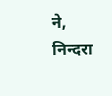ने,
निन्दरा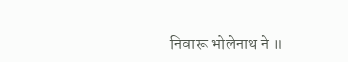निवारू भोलेनाथ ने ॥